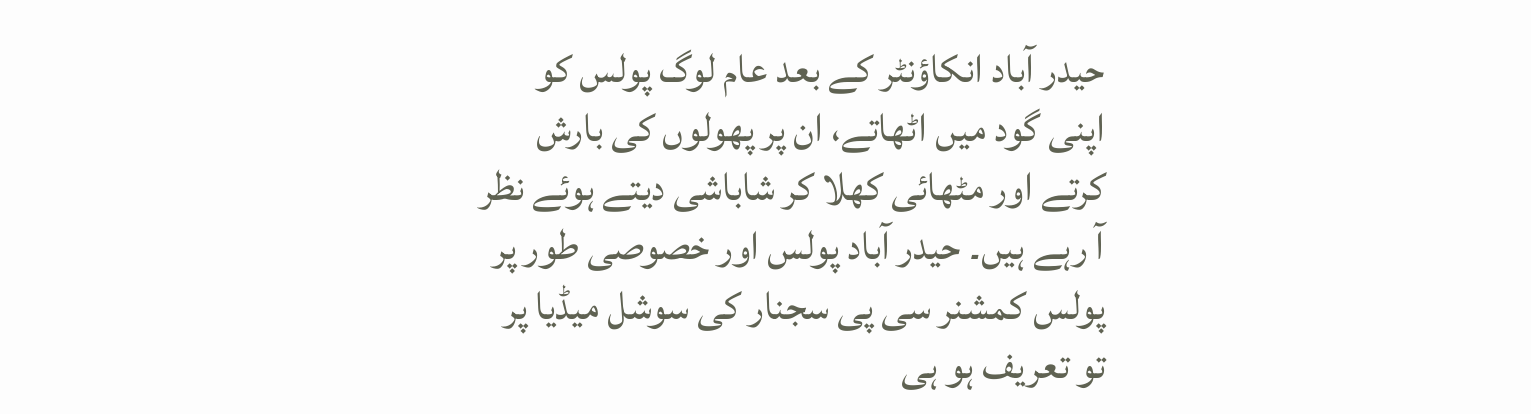حیدر آباد انکاؤنٹر کے بعد عام لوگ پولس کو اپنی گود میں اٹھاتے، ان پر پھولوں کی بارش کرتے اور مٹھائی کھلا کر شاباشی دیتے ہوئے نظر آ رہے ہیں۔ حیدر آباد پولس اور خصوصی طور پر پولس کمشنر سی پی سجنار کی سوشل میڈیا پر تو تعریف ہو ہی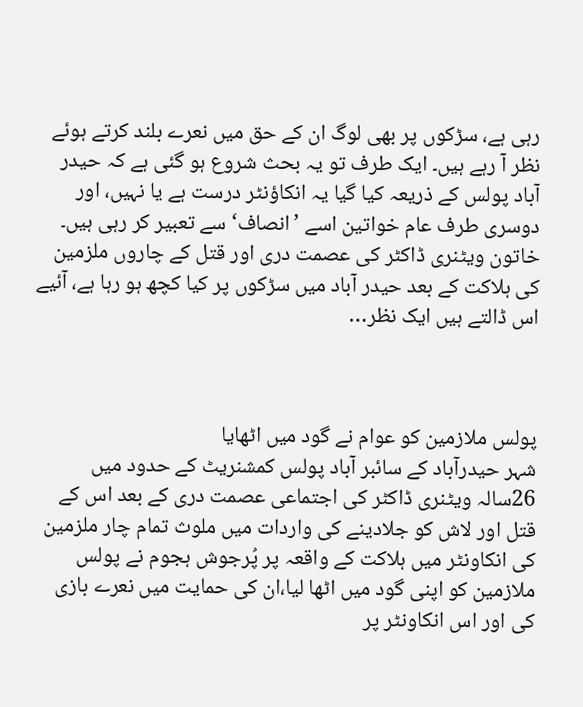رہی ہے، سڑکوں پر بھی لوگ ان کے حق میں نعرے بلند کرتے ہوئے نظر آ رہے ہیں۔ ایک طرف تو یہ بحث شروع ہو گئی ہے کہ حیدر آباد پولس کے ذریعہ کیا گیا یہ انکاؤنٹر درست ہے یا نہیں، اور دوسری طرف عام خواتین اسے ’انصاف‘ سے تعبیر کر رہی ہیں۔ خاتون ویٹنری ڈاکٹر کی عصمت دری اور قتل کے چاروں ملزمین کی ہلاکت کے بعد حیدر آباد میں سڑکوں پر کیا کچھ ہو رہا ہے، آئیے اس ڈالتے ہیں ایک نظر…



پولس ملازمین کو عوام نے گود میں اٹھایا
شہر حیدرآباد کے سائبر آباد پولس کمشنریٹ کے حدود میں 26سالہ ویٹنری ڈاکٹر کی اجتماعی عصمت دری کے بعد اس کے قتل اور لاش کو جلادینے کی واردات میں ملوث تمام چار ملزمین کی انکاونٹر میں ہلاکت کے واقعہ پر پُرجوش ہجوم نے پولس ملازمین کو اپنی گود میں اٹھا لیا،ان کی حمایت میں نعرے بازی کی اور اس انکاونٹر پر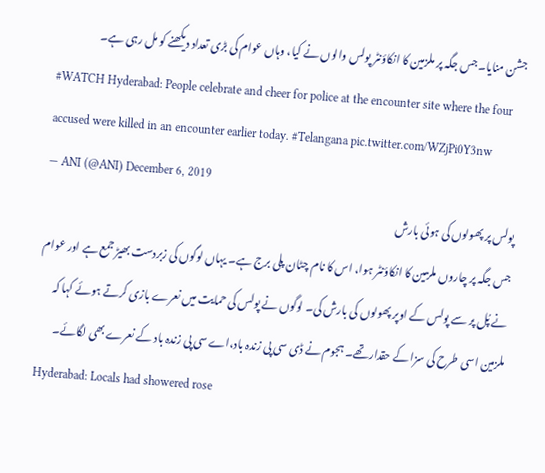جشن منایا۔جس جگہ پر ملزمین کا انکاؤنٹر پولس والوں نے کیا، وہاں عوام کی بڑی تعداد دیکھنے کو مل رہی ہے۔
#WATCH Hyderabad: People celebrate and cheer for police at the encounter site where the four accused were killed in an encounter earlier today. #Telangana pic.twitter.com/WZjPi0Y3nw
— ANI (@ANI) December 6, 2019
پولس پر پھولوں کی ہوئی بارش
جس جگہ پر چاروں ملزمین کا انکاؤنٹر ہوا، اس کا نام چٹان پلی برج ہے۔ یہاں لوگوں کی زبردست بھیڑ جمع ہے اور عوام نے پُل پر سے پولس کے اوپر پھولوں کی بارش کی۔ لوگوں نے پولس کی حمایت میں نعرے بازی کرتے ہوئے کہا کہ ملزمین اسی طرح کی سزا کے حقدار تھے۔ ہجوم نے ڈی سی پی زندہ باد،اے سی پی زندہ باد کے نعرے بھی لگائے۔
Hyderabad: Locals had showered rose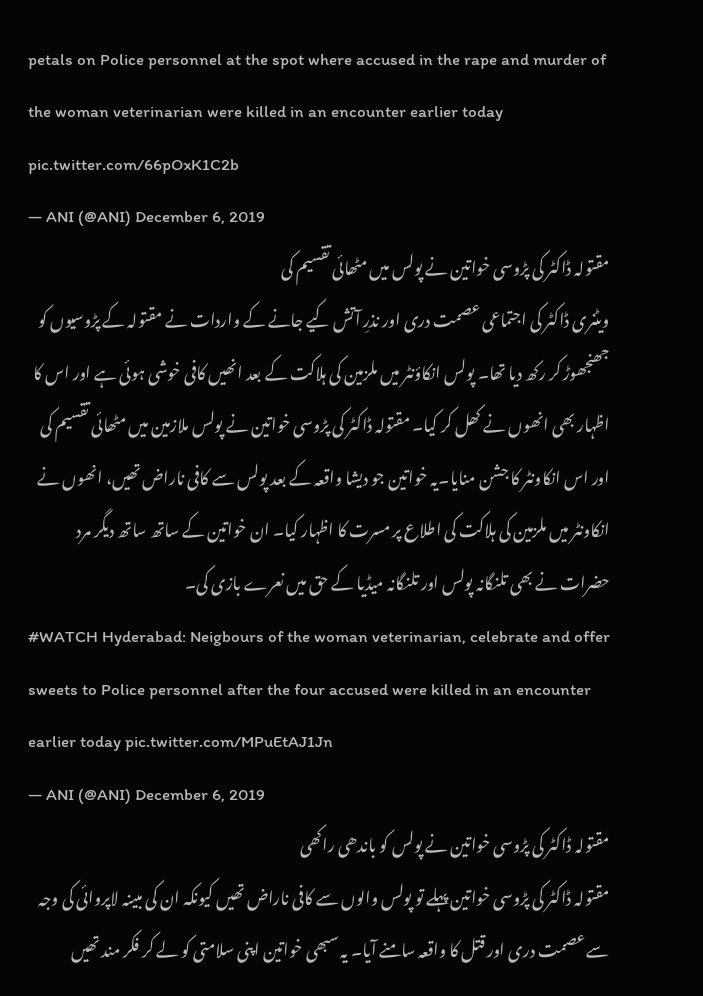petals on Police personnel at the spot where accused in the rape and murder of the woman veterinarian were killed in an encounter earlier today pic.twitter.com/66pOxK1C2b
— ANI (@ANI) December 6, 2019
مقتولہ ڈاکٹر کی پڑوسی خواتین نے پولس میں مٹھائی تقسیم کی
ویٹنری ڈاکٹر کی اجتماعی عصمت دری اور نذرِ آتش کیے جانے کے واردات نے مقتولہ کے پڑوسیوں کو جھنجھوڑ کر رکھ دیا تھا۔ پولس انکاؤنٹر میں ملزمین کی ہلاکت کے بعد انھیں کافی خوشی ہوئی ہے اور اس کا اظہار بھی انھوں نے کھل کر کیا۔ مقتولہ ڈاکٹر کی پڑوسی خواتین نے پولس ملازمین میں مٹھائی تقسیم کی اور اس انکاونٹر کا جشن منایا۔یہ خواتین جو دیشا واقعہ کے بعد پولس سے کافی ناراض تھیں، انھوں نے انکاونٹر میں ملزمین کی ہلاکت کی اطلاع پر مسرت کا اظہار کیا۔ ان خواتین کے ساتھ ساتھ دیگر مرد حضرات نے بھی تلنگانہ پولس اور تلنگانہ میڈیا کے حق میں نعرے بازی کی۔
#WATCH Hyderabad: Neigbours of the woman veterinarian, celebrate and offer sweets to Police personnel after the four accused were killed in an encounter earlier today pic.twitter.com/MPuEtAJ1Jn
— ANI (@ANI) December 6, 2019
مقتولہ ڈاکٹر کی پڑوسی خواتین نے پولس کو باندھی راکھی
مقتولہ ڈاکٹر کی پڑوسی خواتین پہلے تو پولس والوں سے کافی ناراض تھیں کیونکہ ان کی مبینہ لاپروائی کی وجہ سے عصمت دری اور قتل کا واقعہ سامنے آیا۔ یہ سبھی خواتین اپنی سلامتی کو لے کر فکر مند تھیں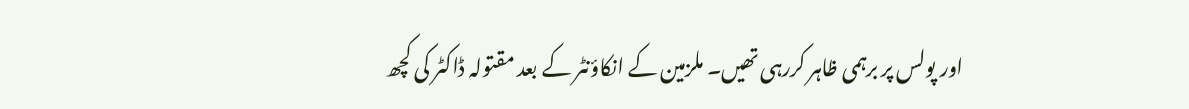اور پولس پر برہمی ظاہر کررہی تھیں۔ ملزمین کے انکاؤنٹر کے بعد مقتولہ ڈاکٹر کی کچھ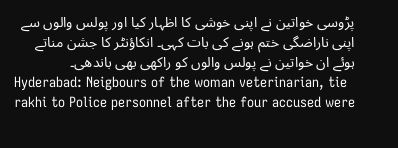پڑوسی خواتین نے اپنی خوشی کا اظہار کیا اور پولس والوں سے اپنی ناراضگی ختم ہونے کی بات کہی۔ انکاؤنٹر کا جشن مناتے ہوئے ان خواتین نے پولس والوں کو راکھی بھی باندھی۔
Hyderabad: Neigbours of the woman veterinarian, tie rakhi to Police personnel after the four accused were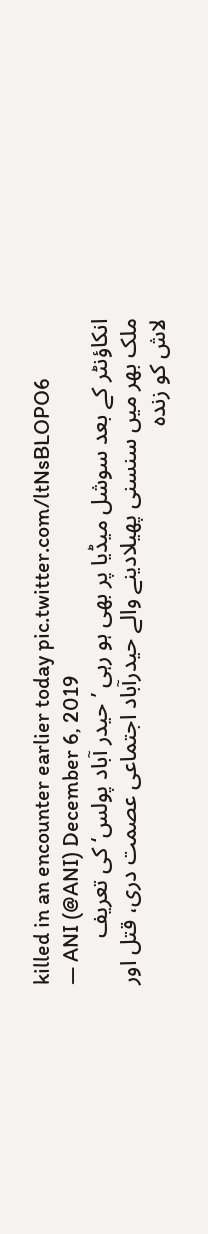killed in an encounter earlier today pic.twitter.com/ltNsBLOPO6
— ANI (@ANI) December 6, 2019
انکاؤنٹر کے بعد سوشل میڈیا پر بھی ہو رہی ’حیدر آباد پولس‘ کی تعریف
ملک بھر میں سنسنی پھیلادینے والے حیدرآباد اجتماعی عصمت دری، قتل اور لاش کو زندہ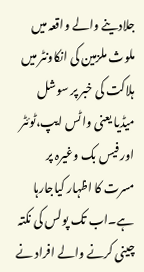جلادینے والے واقعہ میں ملوث ملزمین کی انکاونٹر میں ہلاکت کی خبر پر سوشل میڈیا یعنی واٹس ایپ،ٹوئٹر اور فیس بک وغیرہ پر مسرت کا اظہار کیاجارہا ہے۔اب تک پولس کی نکتہ چینی کرنے والے افراد نے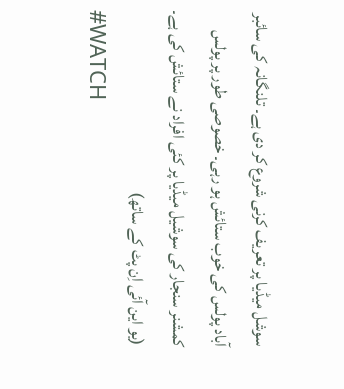سوشل میڈیا پر تعریف کرنی شروع کر دی ہے۔ تلنگانہ کی سائبر آباد پولس کی خوب ستائش ہو رہی۔ خصوصی طور پر پولس کمشنر سنجار کی سوشیل میڈیا پر کئی افراد نے ستائش کی ہے۔
(یو این آئی اِن پٹ کے ساتھ)
#WATCH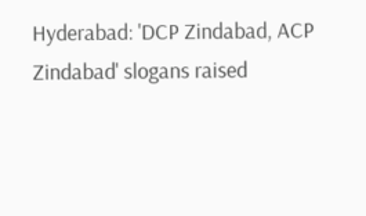Hyderabad: 'DCP Zindabad, ACP Zindabad' slogans raised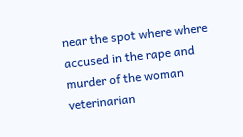near the spot where where accused in the rape and murder of the woman veterinarian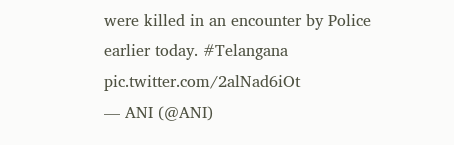were killed in an encounter by Police earlier today. #Telangana pic.twitter.com/2alNad6iOt
— ANI (@ANI)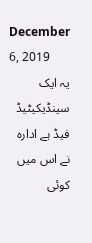December 6, 2019
یہ ایک سینڈیکیٹیڈ فیڈ ہے ادارہ نے اس میں کوئی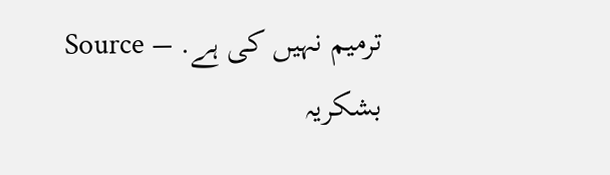ترمیم نہیں کی ہے. – Source بشکریہ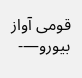قومی آواز بیورو—-